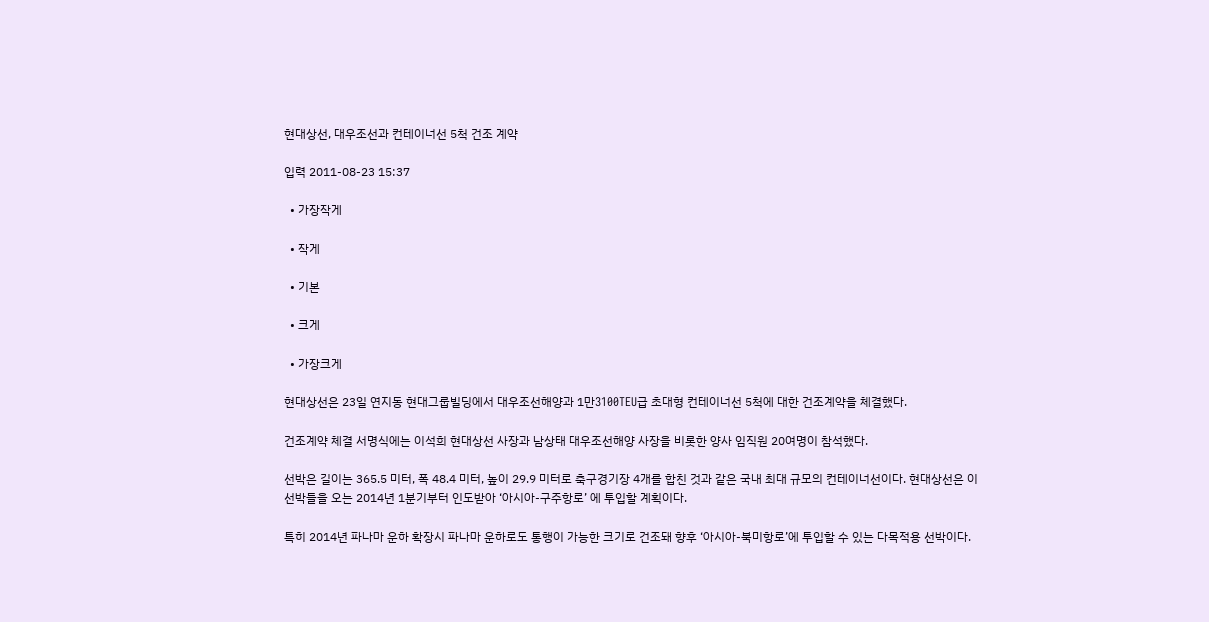현대상선, 대우조선과 컨테이너선 5척 건조 계약

입력 2011-08-23 15:37

  • 가장작게

  • 작게

  • 기본

  • 크게

  • 가장크게

현대상선은 23일 연지동 현대그룹빌딩에서 대우조선해양과 1만3100TEU급 초대형 컨테이너선 5척에 대한 건조계약을 체결했다.

건조계약 체결 서명식에는 이석희 현대상선 사장과 남상태 대우조선해양 사장을 비롯한 양사 임직원 20여명이 참석했다.

선박은 길이는 365.5 미터, 폭 48.4 미터, 높이 29.9 미터로 축구경기장 4개를 합친 것과 같은 국내 최대 규모의 컨테이너선이다. 현대상선은 이 선박들을 오는 2014년 1분기부터 인도받아 ‘아시아-구주항로’ 에 투입할 계획이다.

특히 2014년 파나마 운하 확장시 파나마 운하로도 통행이 가능한 크기로 건조돼 향후 ‘아시아-북미항로’에 투입할 수 있는 다목적용 선박이다.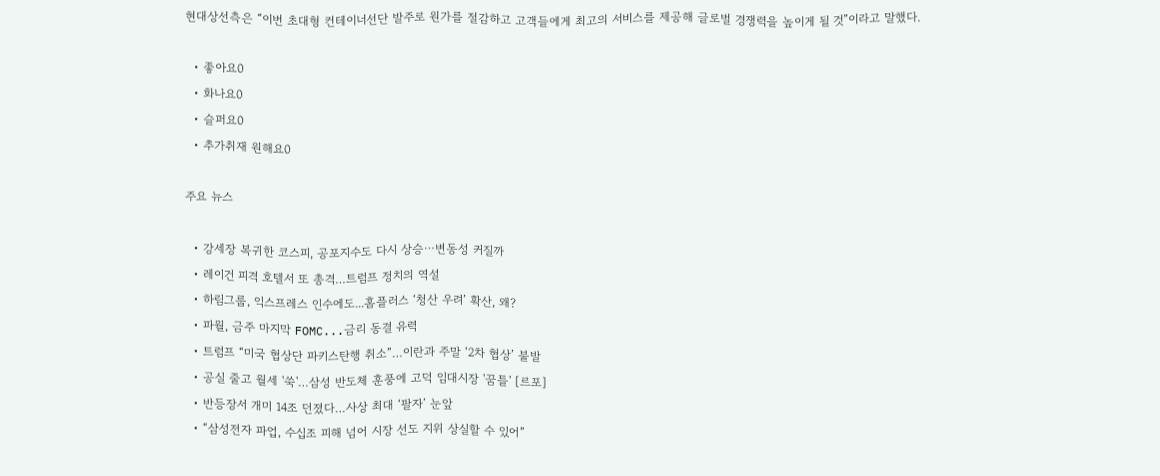현대상선측은 “이번 초대형 컨테이너선단 발주로 원가를 절감하고 고객들에게 최고의 서비스를 제공해 글로벌 경쟁력을 높이게 될 것”이라고 말했다.

  • 좋아요0
  • 화나요0
  • 슬퍼요0
  • 추가취재 원해요0

주요 뉴스

  • 강세장 복귀한 코스피, 공포지수도 다시 상승⋯변동성 커질까
  • 레이건 피격 호텔서 또 총격…트럼프 정치의 역설
  • 하림그룹, 익스프레스 인수에도...홈플러스 ‘청산 우려’ 확산, 왜?
  • 파월, 금주 마지막 FOMC...금리 동결 유력
  • 트럼프 “미국 협상단 파키스탄행 취소”…이란과 주말 ‘2차 협상’ 불발
  • 공실 줄고 월세 '쑥'…삼성 반도체 훈풍에 고덕 임대시장 '꿈틀' [르포]
  • 반등장서 개미 14조 던졌다…사상 최대 ‘팔자’ 눈앞
  • “삼성전자 파업, 수십조 피해 넘어 시장 선도 지위 상실할 수 있어”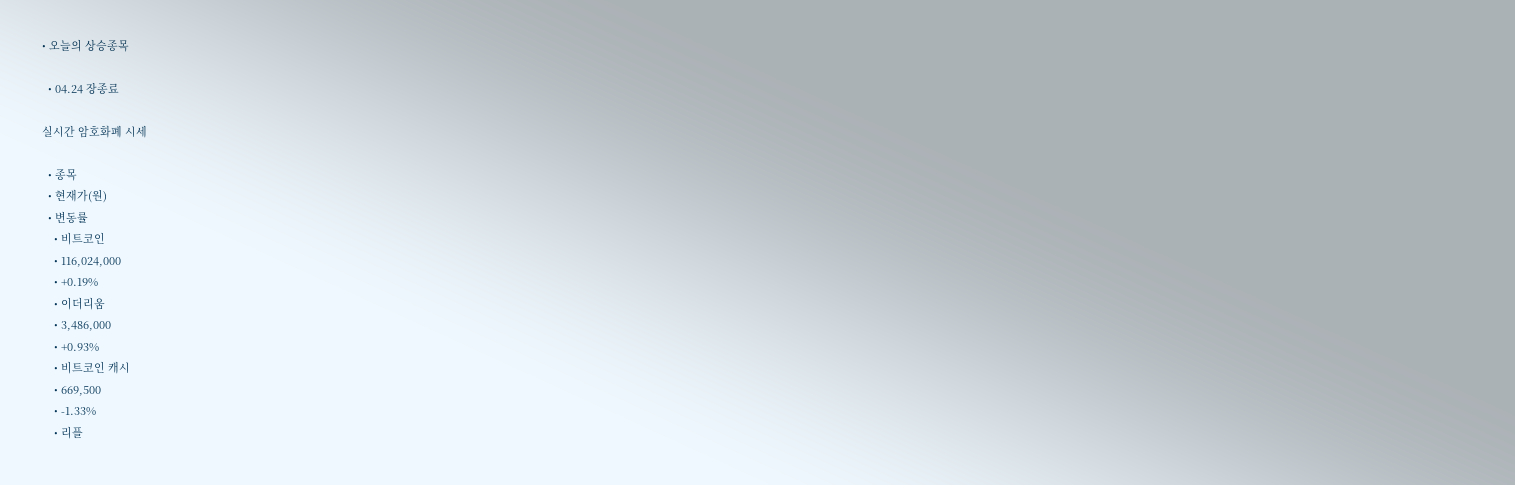• 오늘의 상승종목

  • 04.24 장종료

실시간 암호화폐 시세

  • 종목
  • 현재가(원)
  • 변동률
    • 비트코인
    • 116,024,000
    • +0.19%
    • 이더리움
    • 3,486,000
    • +0.93%
    • 비트코인 캐시
    • 669,500
    • -1.33%
    • 리플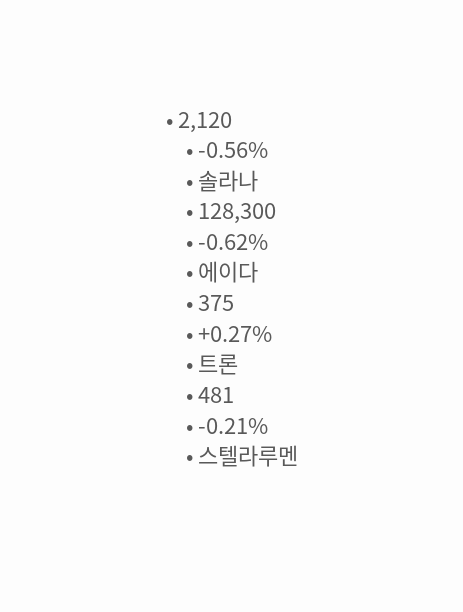• 2,120
    • -0.56%
    • 솔라나
    • 128,300
    • -0.62%
    • 에이다
    • 375
    • +0.27%
    • 트론
    • 481
    • -0.21%
    • 스텔라루멘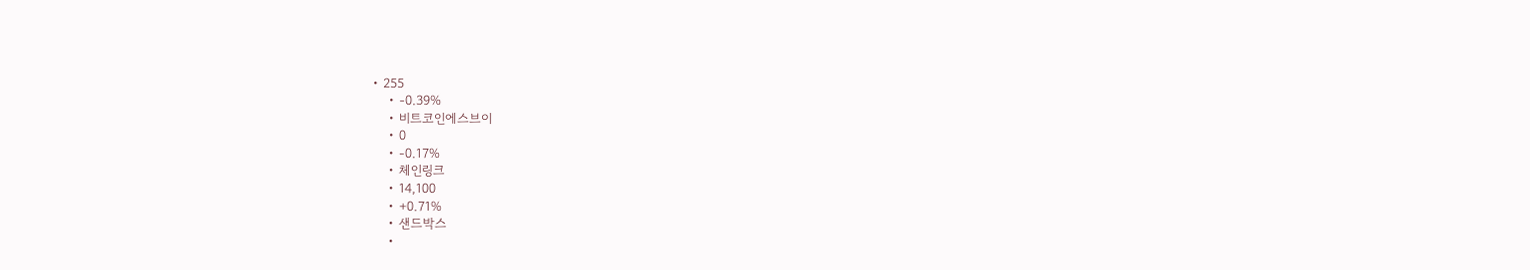• 255
    • -0.39%
    • 비트코인에스브이
    • 0
    • -0.17%
    • 체인링크
    • 14,100
    • +0.71%
    • 샌드박스
    •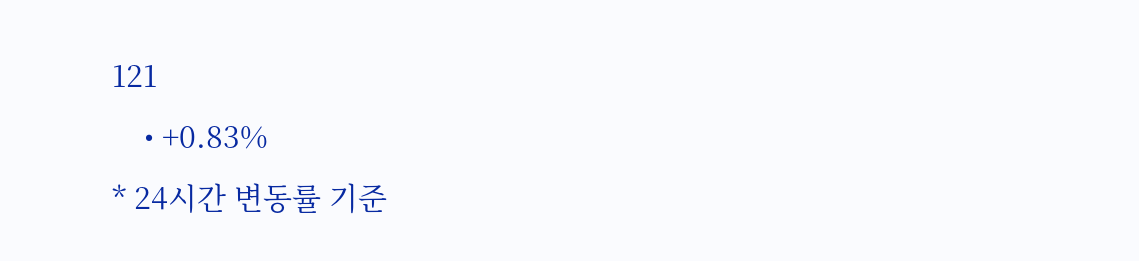121
    • +0.83%
* 24시간 변동률 기준